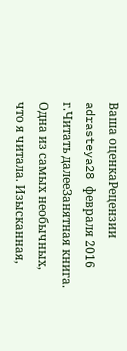Ваша оценкаРецензии
adrasteya28 февраля 2016 г.Читать далееЗанятная книга. Одна из самых необычных, что я читала. Изысканная,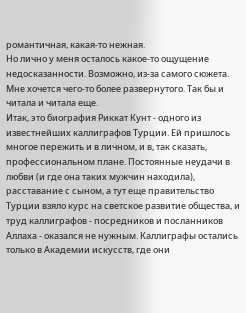романтичная, какая-то нежная.
Но лично у меня осталось какое-то ощущение недосказанности. Возможно, из-за самого сюжета. Мне хочется чего-то более развернутого. Так бы и читала и читала еще.
Итак, это биография Риккат Кунт - одного из известнейших каллиграфов Турции. Ей пришлось многое пережить и в личном, и в, так сказать, профессиональном плане. Постоянные неудачи в любви (и где она таких мужчин находила), расставание с сыном, а тут еще правительство Турции взяло курс на светское развитие общества, и труд каллиграфов - посредников и посланников Аллаха - оказался не нужным. Каллиграфы остались только в Академии искусств, где они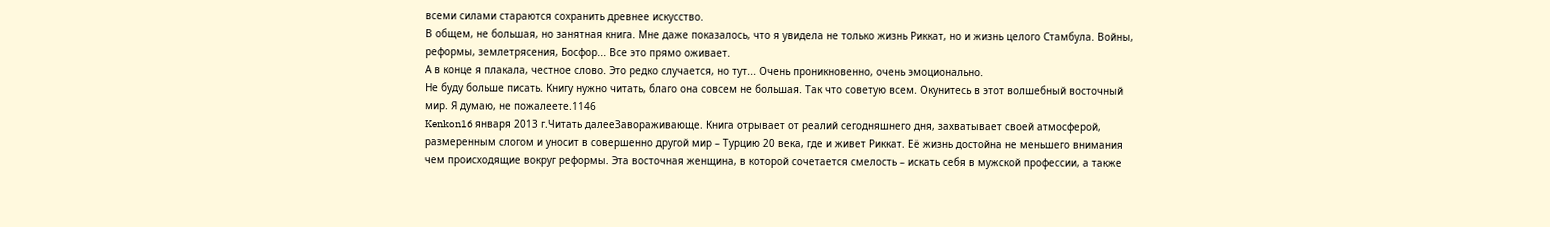всеми силами стараются сохранить древнее искусство.
В общем, не большая, но занятная книга. Мне даже показалось, что я увидела не только жизнь Риккат, но и жизнь целого Стамбула. Войны, реформы, землетрясения, Босфор... Все это прямо оживает.
А в конце я плакала, честное слово. Это редко случается, но тут... Очень проникновенно, очень эмоционально.
Не буду больше писать. Книгу нужно читать, благо она совсем не большая. Так что советую всем. Окунитесь в этот волшебный восточный мир. Я думаю, не пожалеете.1146
Kenkon16 января 2013 г.Читать далееЗавораживающе. Книга отрывает от реалий сегодняшнего дня, захватывает своей атмосферой, размеренным слогом и уносит в совершенно другой мир – Турцию 20 века, где и живет Риккат. Её жизнь достойна не меньшего внимания чем происходящие вокруг реформы. Эта восточная женщина, в которой сочетается смелость – искать себя в мужской профессии, а также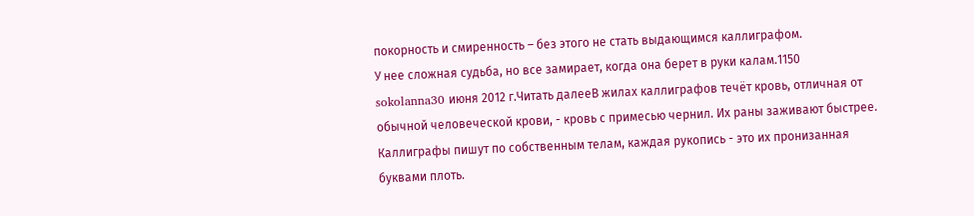покорность и смиренность – без этого не стать выдающимся каллиграфом.
У нее сложная судьба, но все замирает, когда она берет в руки калам.1150
sokolanna30 июня 2012 г.Читать далееВ жилах каллиграфов течёт кровь, отличная от обычной человеческой крови, - кровь с примесью чернил. Их раны заживают быстрее. Каллиграфы пишут по собственным телам, каждая рукопись - это их пронизанная буквами плоть.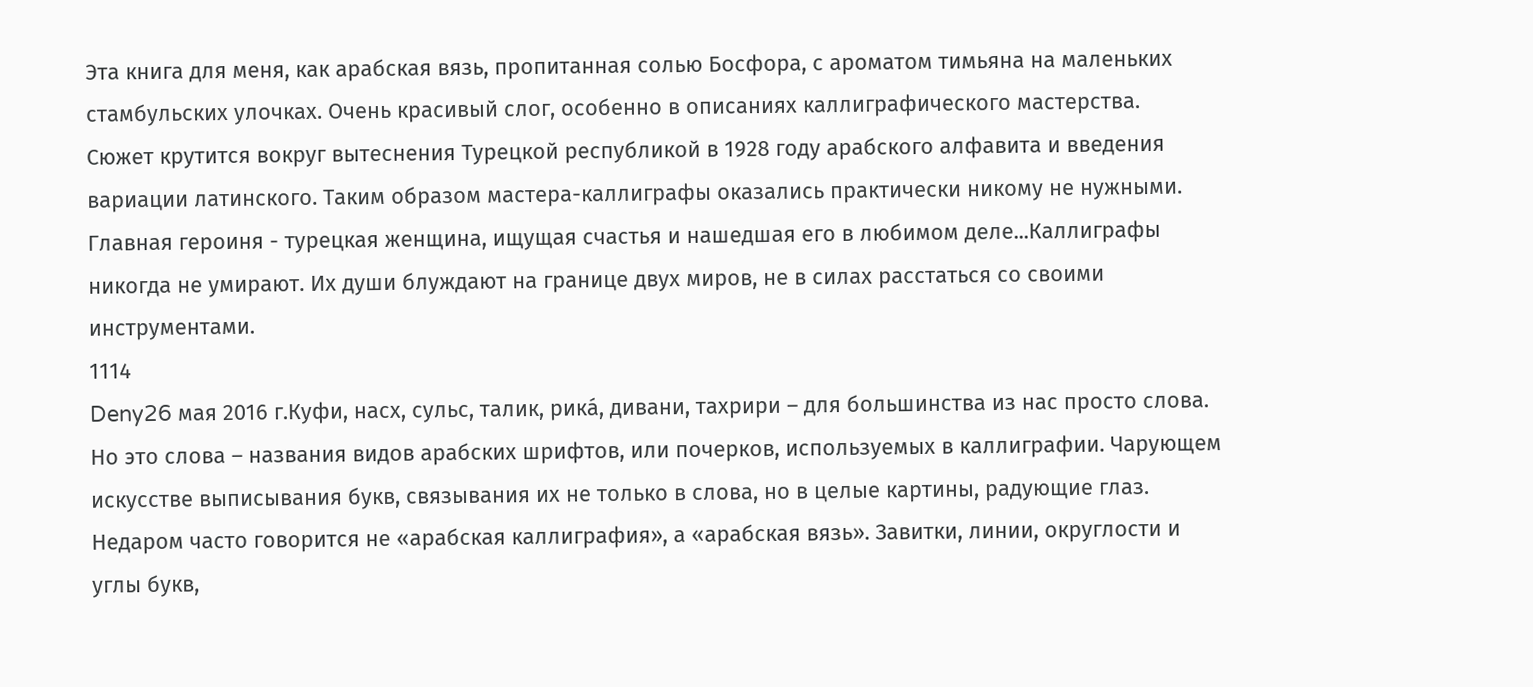Эта книга для меня, как арабская вязь, пропитанная солью Босфора, с ароматом тимьяна на маленьких стамбульских улочках. Очень красивый слог, особенно в описаниях каллиграфического мастерства.
Сюжет крутится вокруг вытеснения Турецкой республикой в 1928 году арабского алфавита и введения вариации латинского. Таким образом мастера-каллиграфы оказались практически никому не нужными. Главная героиня - турецкая женщина, ищущая счастья и нашедшая его в любимом деле...Каллиграфы никогда не умирают. Их души блуждают на границе двух миров, не в силах расстаться со своими инструментами.
1114
Deny26 мая 2016 г.Куфи, насх, сульс, талик, рика́, дивани, тахрири – для большинства из нас просто слова. Но это слова – названия видов арабских шрифтов, или почерков, используемых в каллиграфии. Чарующем искусстве выписывания букв, связывания их не только в слова, но в целые картины, радующие глаз. Недаром часто говорится не «арабская каллиграфия», а «арабская вязь». Завитки, линии, округлости и углы букв,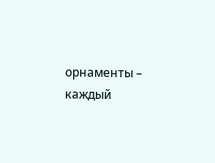орнаменты – каждый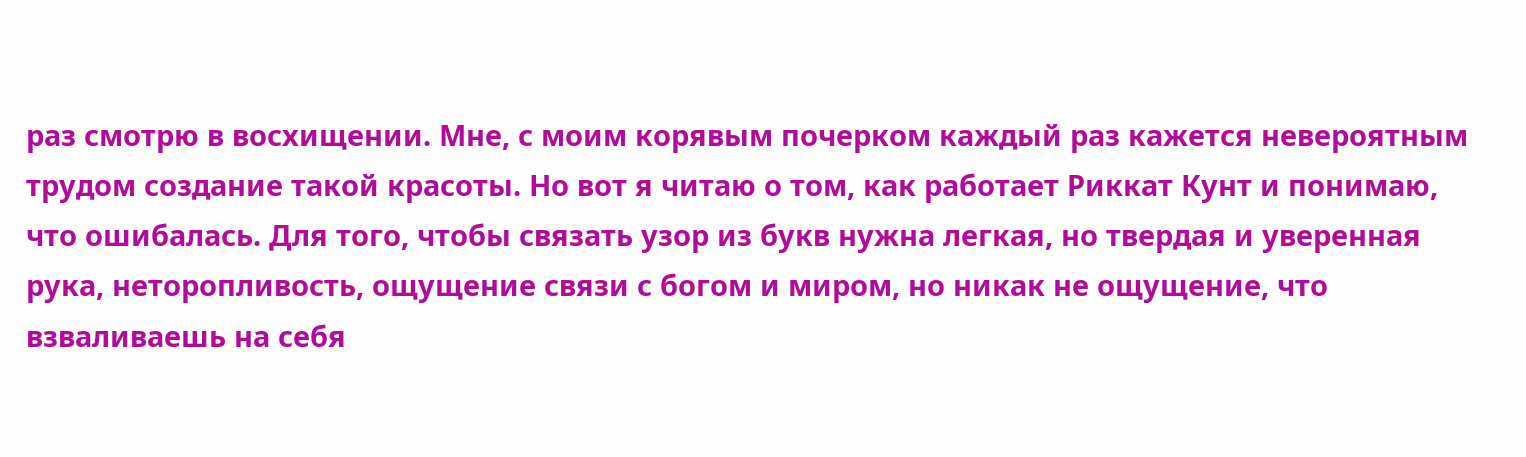раз смотрю в восхищении. Мне, с моим корявым почерком каждый раз кажется невероятным трудом создание такой красоты. Но вот я читаю о том, как работает Риккат Кунт и понимаю, что ошибалась. Для того, чтобы связать узор из букв нужна легкая, но твердая и уверенная рука, неторопливость, ощущение связи с богом и миром, но никак не ощущение, что взваливаешь на себя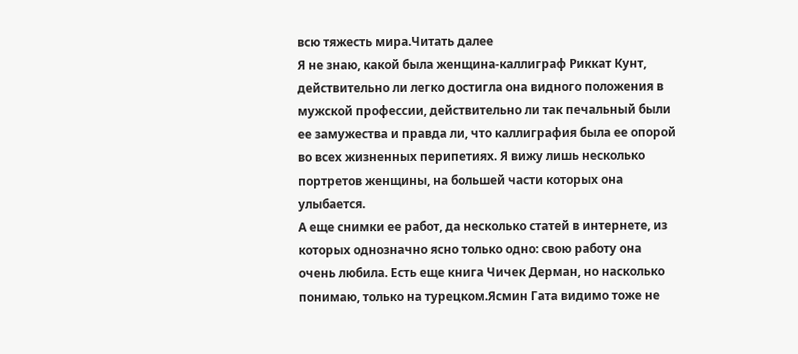всю тяжесть мира.Читать далее
Я не знаю, какой была женщина-каллиграф Риккат Кунт, действительно ли легко достигла она видного положения в мужской профессии, действительно ли так печальный были ее замужества и правда ли, что каллиграфия была ее опорой во всех жизненных перипетиях. Я вижу лишь несколько портретов женщины, на большей части которых она улыбается.
А еще снимки ее работ, да несколько статей в интернете, из которых однозначно ясно только одно: свою работу она очень любила. Есть еще книга Чичек Дерман, но насколько понимаю, только на турецком.Ясмин Гата видимо тоже не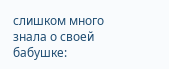слишком много знала о своей бабушке: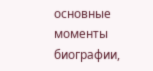основные моменты биографии,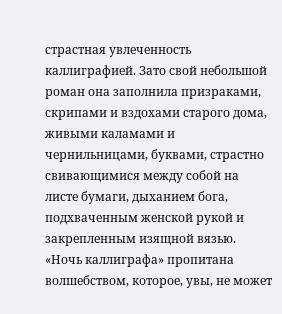страстная увлеченность каллиграфией. Зато свой небольшой роман она заполнила призраками, скрипами и вздохами старого дома, живыми каламами и чернильницами, буквами, страстно свивающимися между собой на листе бумаги, дыханием бога, подхваченным женской рукой и закрепленным изящной вязью. «Ночь каллиграфа» пропитана волшебством, которое, увы, не может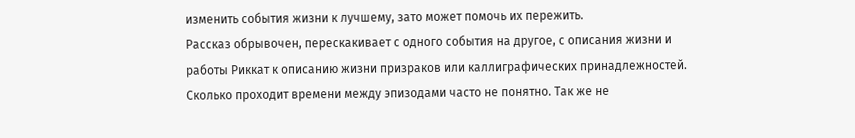изменить события жизни к лучшему, зато может помочь их пережить.
Рассказ обрывочен, перескакивает с одного события на другое, с описания жизни и работы Риккат к описанию жизни призраков или каллиграфических принадлежностей. Сколько проходит времени между эпизодами часто не понятно. Так же не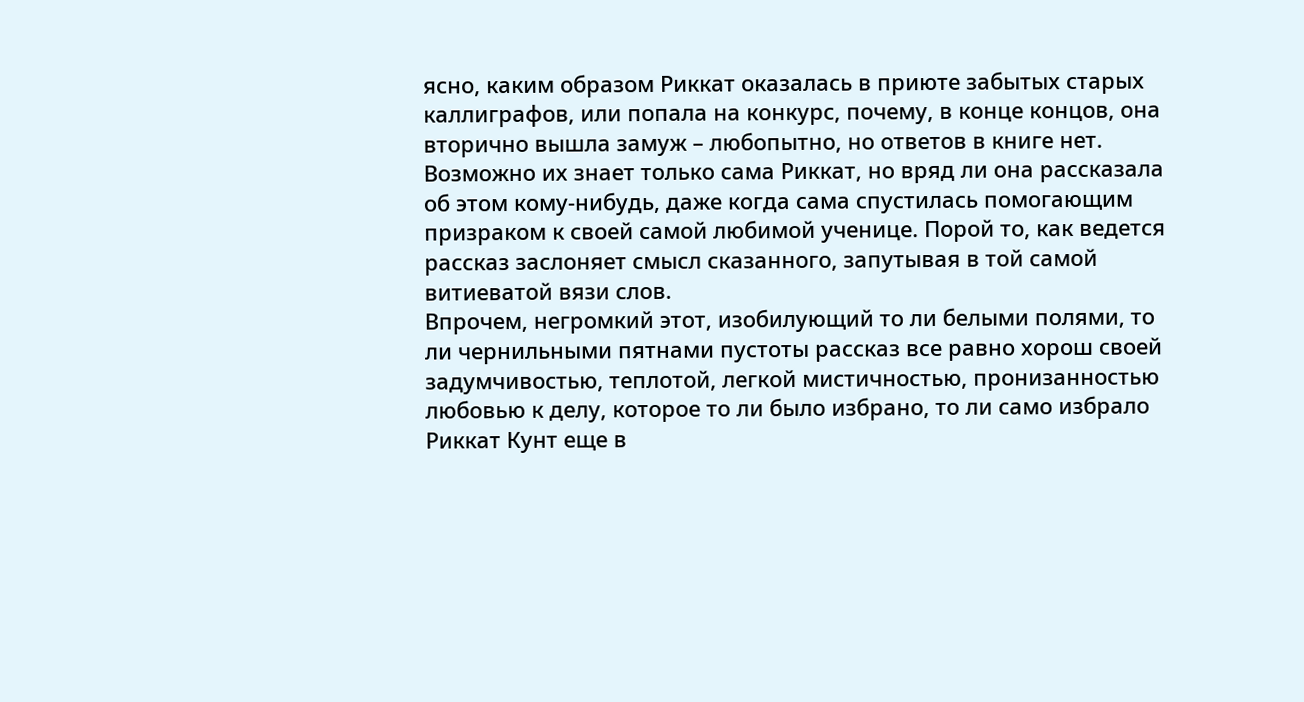ясно, каким образом Риккат оказалась в приюте забытых старых каллиграфов, или попала на конкурс, почему, в конце концов, она вторично вышла замуж – любопытно, но ответов в книге нет. Возможно их знает только сама Риккат, но вряд ли она рассказала об этом кому-нибудь, даже когда сама спустилась помогающим призраком к своей самой любимой ученице. Порой то, как ведется рассказ заслоняет смысл сказанного, запутывая в той самой витиеватой вязи слов.
Впрочем, негромкий этот, изобилующий то ли белыми полями, то ли чернильными пятнами пустоты рассказ все равно хорош своей задумчивостью, теплотой, легкой мистичностью, пронизанностью любовью к делу, которое то ли было избрано, то ли само избрало Риккат Кунт еще в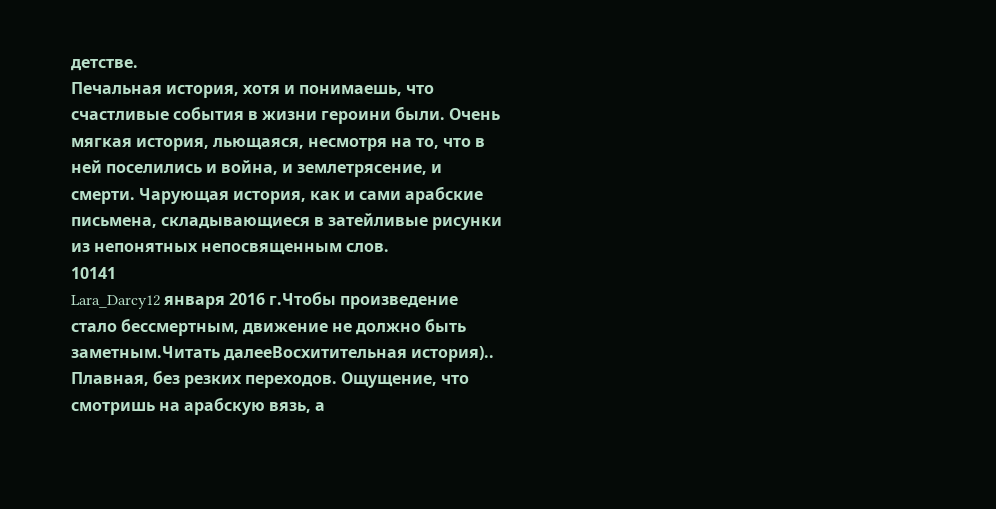детстве.
Печальная история, хотя и понимаешь, что счастливые события в жизни героини были. Очень мягкая история, льющаяся, несмотря на то, что в ней поселились и война, и землетрясение, и смерти. Чарующая история, как и сами арабские письмена, складывающиеся в затейливые рисунки из непонятных непосвященным слов.
10141
Lara_Darcy12 января 2016 г.Чтобы произведение стало бессмертным, движение не должно быть заметным.Читать далееВосхитительная история).. Плавная, без резких переходов. Ощущение, что смотришь на арабскую вязь, а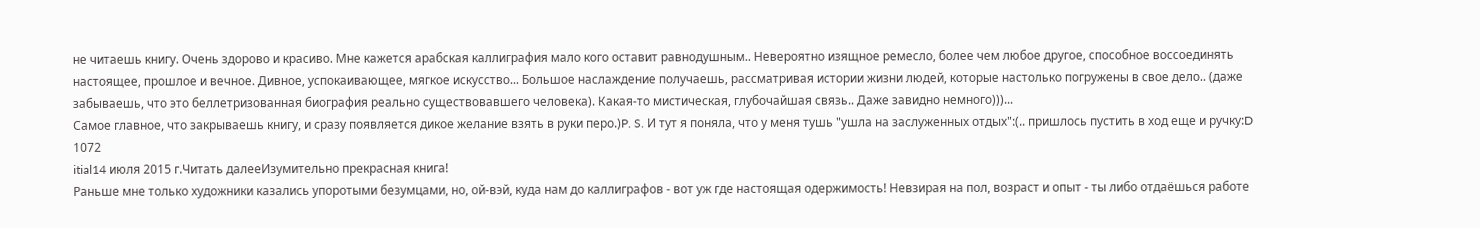не читаешь книгу. Очень здорово и красиво. Мне кажется арабская каллиграфия мало кого оставит равнодушным.. Невероятно изящное ремесло, более чем любое другое, способное воссоединять настоящее, прошлое и вечное. Дивное, успокаивающее, мягкое искусство... Большое наслаждение получаешь, рассматривая истории жизни людей, которые настолько погружены в свое дело.. (даже забываешь, что это беллетризованная биография реально существовавшего человека). Какая-то мистическая, глубочайшая связь.. Даже завидно немного)))...
Самое главное, что закрываешь книгу, и сразу появляется дикое желание взять в руки перо.)P. S. И тут я поняла, что у меня тушь "ушла на заслуженных отдых":(.. пришлось пустить в ход еще и ручку:D
1072
itial14 июля 2015 г.Читать далееИзумительно прекрасная книга!
Раньше мне только художники казались упоротыми безумцами, но, ой-вэй, куда нам до каллиграфов - вот уж где настоящая одержимость! Невзирая на пол, возраст и опыт - ты либо отдаёшься работе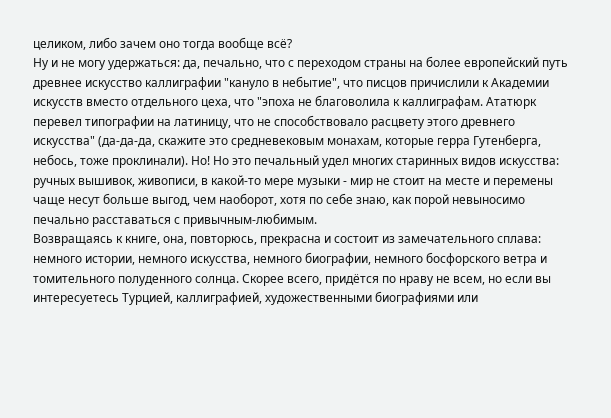целиком, либо зачем оно тогда вообще всё?
Ну и не могу удержаться: да, печально, что с переходом страны на более европейский путь древнее искусство каллиграфии "кануло в небытие", что писцов причислили к Академии искусств вместо отдельного цеха, что "эпоха не благоволила к каллиграфам. Ататюрк перевел типографии на латиницу, что не способствовало расцвету этого древнего искусства" (да-да-да, скажите это средневековым монахам, которые герра Гутенберга, небось, тоже проклинали). Но! Но это печальный удел многих старинных видов искусства: ручных вышивок, живописи, в какой-то мере музыки - мир не стоит на месте и перемены чаще несут больше выгод, чем наоборот, хотя по себе знаю, как порой невыносимо печально расставаться с привычным-любимым.
Возвращаясь к книге, она, повторюсь, прекрасна и состоит из замечательного сплава: немного истории, немного искусства, немного биографии, немного босфорского ветра и томительного полуденного солнца. Скорее всего, придётся по нраву не всем, но если вы интересуетесь Турцией, каллиграфией, художественными биографиями или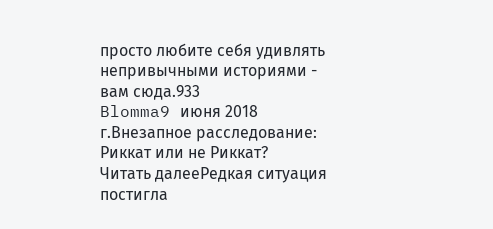просто любите себя удивлять непривычными историями - вам сюда.933
Blomma9 июня 2018 г.Внезапное расследование: Риккат или не Риккат?
Читать далееРедкая ситуация постигла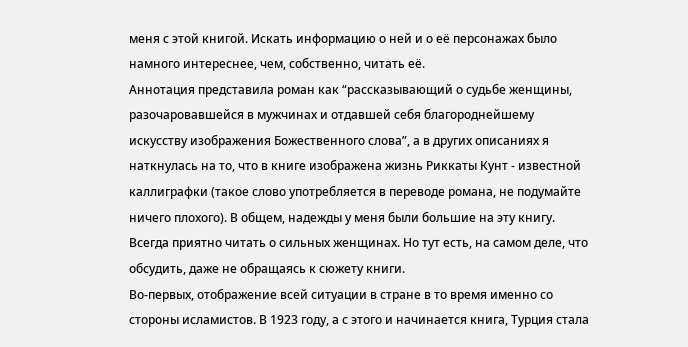меня с этой книгой. Искать информацию о ней и о её персонажах было намного интереснее, чем, собственно, читать её.
Аннотация представила роман как “рассказывающий о судьбе женщины, разочаровавшейся в мужчинах и отдавшей себя благороднейшему искусству изображения Божественного слова”, а в других описаниях я наткнулась на то, что в книге изображена жизнь Риккаты Кунт - известной каллиграфки (такое слово употребляется в переводе романа, не подумайте ничего плохого). В общем, надежды у меня были большие на эту книгу. Всегда приятно читать о сильных женщинах. Но тут есть, на самом деле, что обсудить, даже не обращаясь к сюжету книги.
Во-первых, отображение всей ситуации в стране в то время именно со стороны исламистов. В 1923 году, а с этого и начинается книга, Турция стала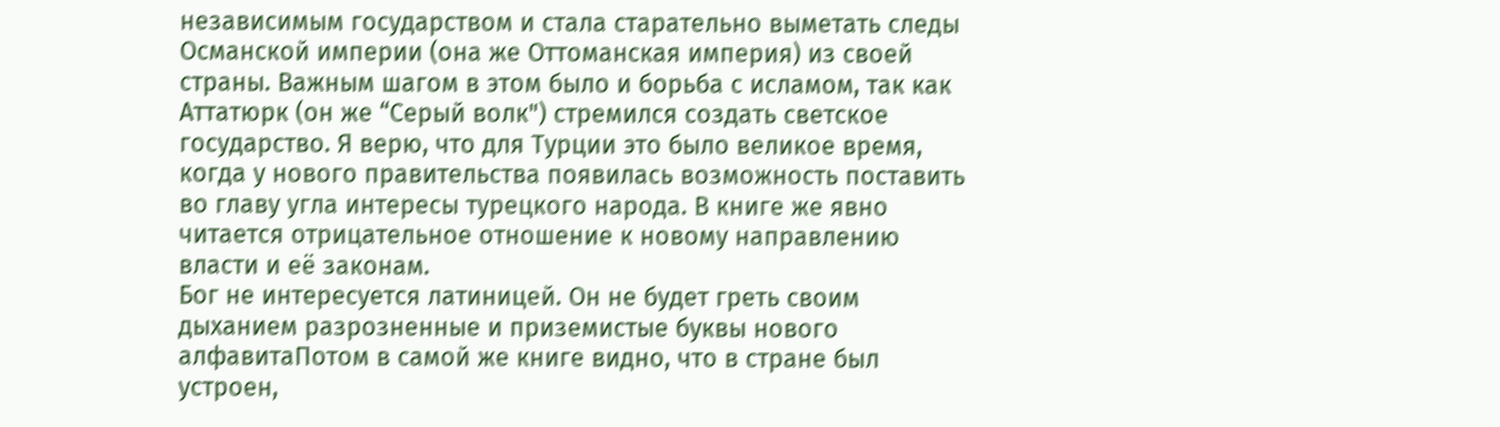независимым государством и стала старательно выметать следы Османской империи (она же Оттоманская империя) из своей страны. Важным шагом в этом было и борьба с исламом, так как Аттатюрк (он же “Серый волк") стремился создать светское государство. Я верю, что для Турции это было великое время, когда у нового правительства появилась возможность поставить во главу угла интересы турецкого народа. В книге же явно читается отрицательное отношение к новому направлению власти и её законам.
Бог не интересуется латиницей. Он не будет греть своим дыханием разрозненные и приземистые буквы нового алфавитаПотом в самой же книге видно, что в стране был устроен,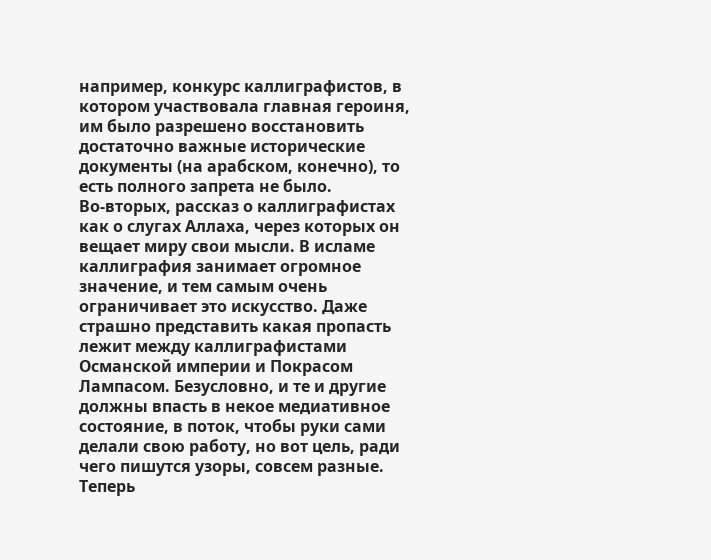например, конкурс каллиграфистов, в котором участвовала главная героиня, им было разрешено восстановить достаточно важные исторические документы (на арабском, конечно), то есть полного запрета не было.
Во-вторых, рассказ о каллиграфистах как о слугах Аллаха, через которых он вещает миру свои мысли. В исламе каллиграфия занимает огромное значение, и тем самым очень ограничивает это искусство. Даже страшно представить какая пропасть лежит между каллиграфистами Османской империи и Покрасом Лампасом. Безусловно, и те и другие должны впасть в некое медиативное состояние, в поток, чтобы руки сами делали свою работу, но вот цель, ради чего пишутся узоры, совсем разные.
Теперь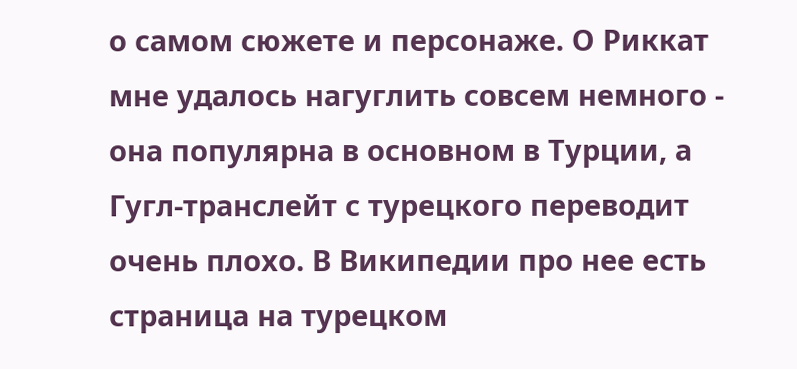о самом сюжете и персонаже. О Риккат мне удалось нагуглить совсем немного - она популярна в основном в Турции, а Гугл-транслейт с турецкого переводит очень плохо. В Википедии про нее есть страница на турецком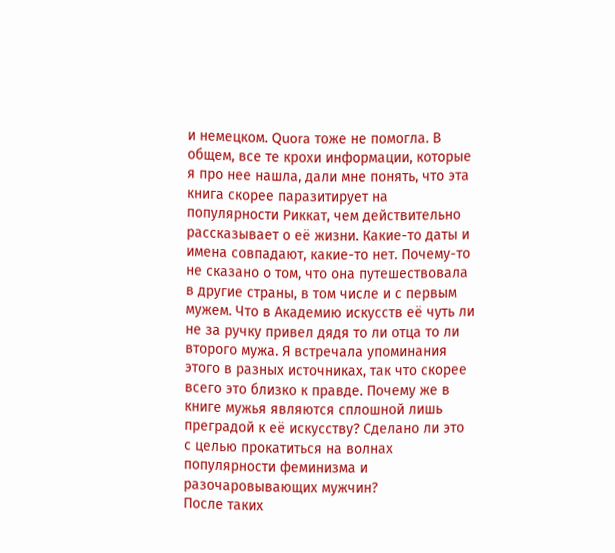и немецком. Quora тоже не помогла. В общем, все те крохи информации, которые я про нее нашла, дали мне понять, что эта книга скорее паразитирует на популярности Риккат, чем действительно рассказывает о её жизни. Какие-то даты и имена совпадают, какие-то нет. Почему-то не сказано о том, что она путешествовала в другие страны, в том числе и с первым мужем. Что в Академию искусств её чуть ли не за ручку привел дядя то ли отца то ли второго мужа. Я встречала упоминания этого в разных источниках, так что скорее всего это близко к правде. Почему же в книге мужья являются сплошной лишь преградой к её искусству? Сделано ли это с целью прокатиться на волнах популярности феминизма и разочаровывающих мужчин?
После таких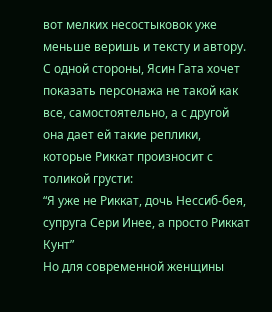вот мелких несостыковок уже меньше веришь и тексту и автору. С одной стороны, Ясин Гата хочет показать персонажа не такой как все, самостоятельно, а с другой она дает ей такие реплики, которые Риккат произносит с толикой грусти:
“Я уже не Риккат, дочь Нессиб-бея, супруга Сери Инее, а просто Риккат Кунт”
Но для современной женщины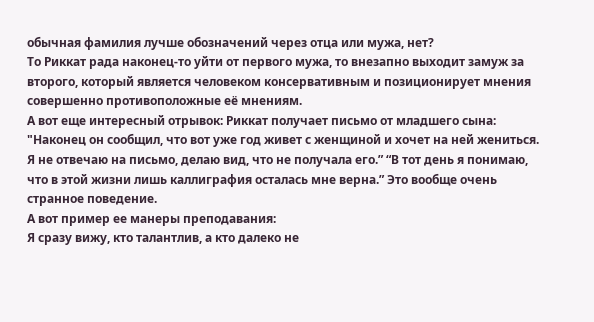обычная фамилия лучше обозначений через отца или мужа, нет?
То Риккат рада наконец-то уйти от первого мужа, то внезапно выходит замуж за второго, который является человеком консервативным и позиционирует мнения совершенно противоположные её мнениям.
А вот еще интересный отрывок: Риккат получает письмо от младшего сына:
"Наконец он сообщил, что вот уже год живет с женщиной и хочет на ней жениться.
Я не отвечаю на письмо, делаю вид, что не получала его.” “В тот день я понимаю, что в этой жизни лишь каллиграфия осталась мне верна.” Это вообще очень странное поведение.
А вот пример ее манеры преподавания:
Я сразу вижу, кто талантлив, а кто далеко не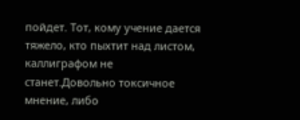пойдет. Тот, кому учение дается тяжело, кто пыхтит над листом, каллиграфом не станет.Довольно токсичное мнение, либо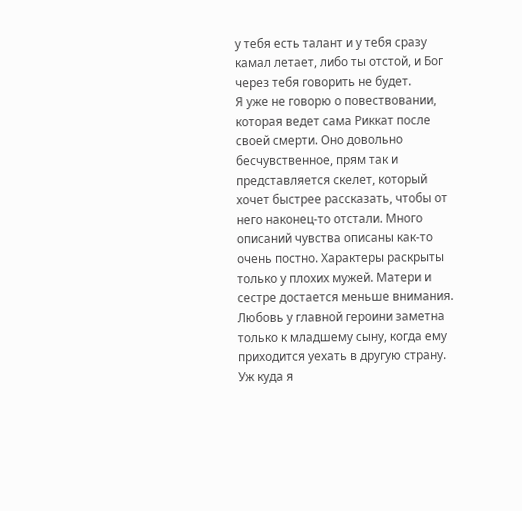у тебя есть талант и у тебя сразу камал летает, либо ты отстой, и Бог через тебя говорить не будет.
Я уже не говорю о повествовании, которая ведет сама Риккат после своей смерти. Оно довольно бесчувственное, прям так и представляется скелет, который хочет быстрее рассказать, чтобы от него наконец-то отстали. Много описаний чувства описаны как-то очень постно. Характеры раскрыты только у плохих мужей. Матери и сестре достается меньше внимания. Любовь у главной героини заметна только к младшему сыну, когда ему приходится уехать в другую страну. Уж куда я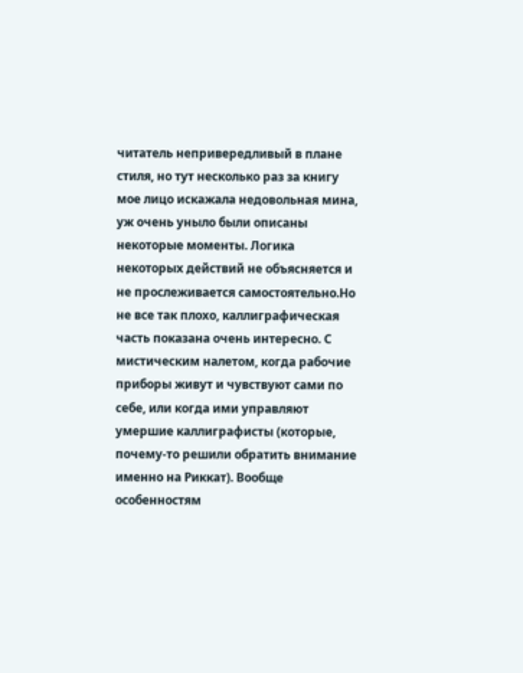читатель непривередливый в плане стиля, но тут несколько раз за книгу мое лицо искажала недовольная мина, уж очень уныло были описаны некоторые моменты. Логика некоторых действий не объясняется и не прослеживается самостоятельно.Но не все так плохо, каллиграфическая часть показана очень интересно. С мистическим налетом, когда рабочие приборы живут и чувствуют сами по себе, или когда ими управляют умершие каллиграфисты (которые, почему-то решили обратить внимание именно на Риккат). Вообще особенностям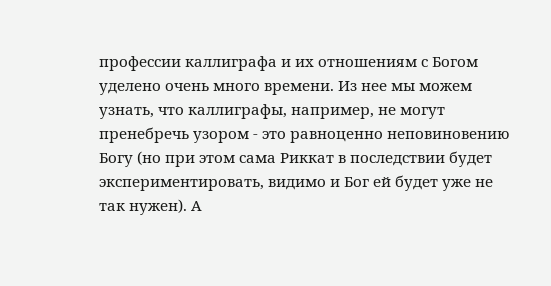профессии каллиграфа и их отношениям с Богом уделено очень много времени. Из нее мы можем узнать, что каллиграфы, например, не могут пренебречь узором - это равноценно неповиновению Богу (но при этом сама Риккат в последствии будет экспериментировать, видимо и Бог ей будет уже не так нужен). А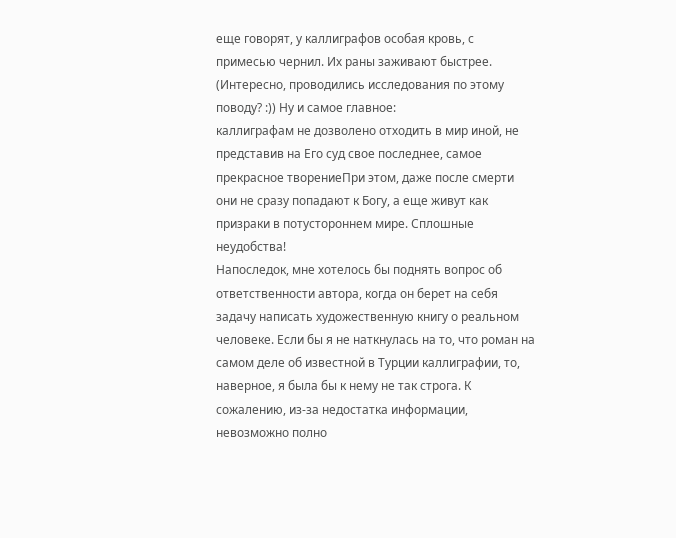еще говорят, у каллиграфов особая кровь, с примесью чернил. Их раны заживают быстрее. (Интересно, проводились исследования по этому поводу? :)) Ну и самое главное:
каллиграфам не дозволено отходить в мир иной, не представив на Его суд свое последнее, самое прекрасное творениеПри этом, даже после смерти они не сразу попадают к Богу, а еще живут как призраки в потустороннем мире. Сплошные неудобства!
Напоследок, мне хотелось бы поднять вопрос об ответственности автора, когда он берет на себя задачу написать художественную книгу о реальном человеке. Если бы я не наткнулась на то, что роман на самом деле об известной в Турции каллиграфии, то, наверное, я была бы к нему не так строга. К сожалению, из-за недостатка информации, невозможно полно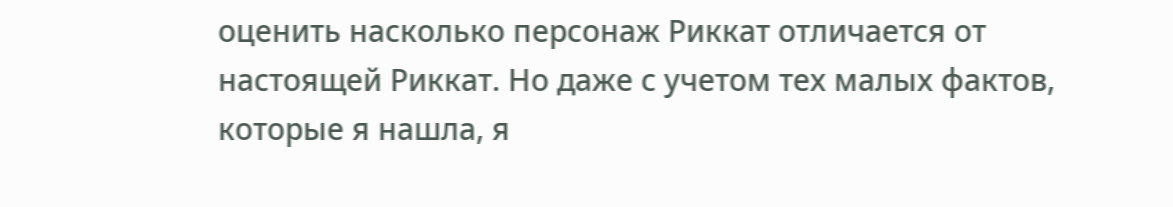оценить насколько персонаж Риккат отличается от настоящей Риккат. Но даже с учетом тех малых фактов, которые я нашла, я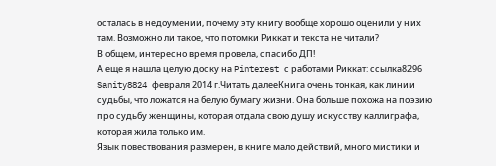осталась в недоумении, почему эту книгу вообще хорошо оценили у них там. Возможно ли такое, что потомки Риккат и текста не читали?
В общем, интересно время провела, спасибо ДП!
А еще я нашла целую доску на Pinterest с работами Риккат: ссылка8296
Sanity8824 февраля 2014 г.Читать далееКнига очень тонкая, как линии судьбы, что ложатся на белую бумагу жизни. Она больше похожа на поэзию про судьбу женщины, которая отдала свою душу искусству каллиграфа, которая жила только им.
Язык повествования размерен, в книге мало действий, много мистики и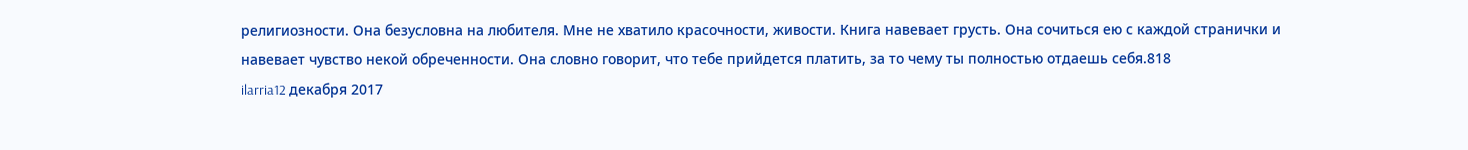религиозности. Она безусловна на любителя. Мне не хватило красочности, живости. Книга навевает грусть. Она сочиться ею с каждой странички и навевает чувство некой обреченности. Она словно говорит, что тебе прийдется платить, за то чему ты полностью отдаешь себя.818
ilarria12 декабря 2017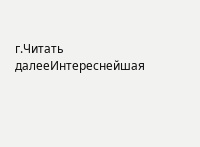г.Читать далееИнтереснейшая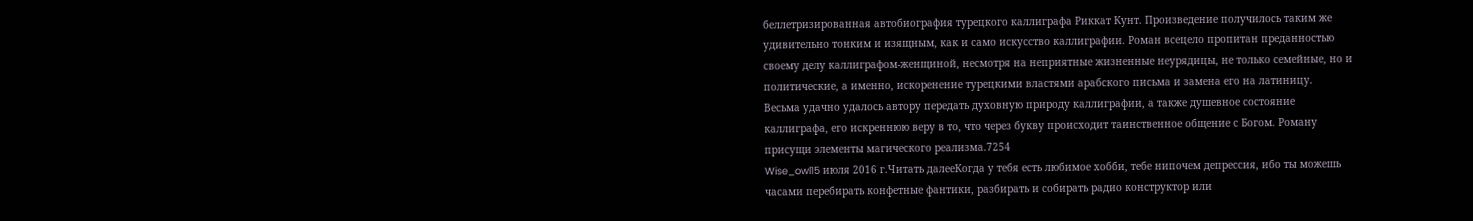беллетризированная автобиография турецкого каллиграфа Риккат Кунт. Произведение получилось таким же удивительно тонким и изящным, как и само искусство каллиграфии. Роман всецело пропитан преданностью своему делу каллиграфом-женщиной, несмотря на неприятные жизненные неурядицы, не только семейные, но и политические, а именно, искоренение турецкими властями арабского письма и замена его на латиницу.
Весьма удачно удалось автору передать духовную природу каллиграфии, а также душевное состояние каллиграфа, его искреннюю веру в то, что через букву происходит таинственное общение с Богом. Роману присущи элементы магического реализма.7254
Wise_owl15 июля 2016 г.Читать далееКогда у тебя есть любимое хобби, тебе нипочем депрессия, ибо ты можешь часами перебирать конфетные фантики, разбирать и собирать радио конструктор или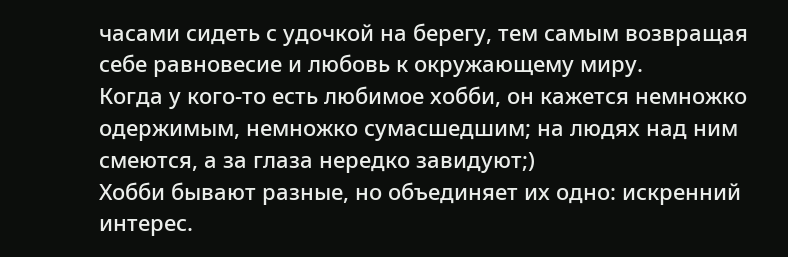часами сидеть с удочкой на берегу, тем самым возвращая себе равновесие и любовь к окружающему миру.
Когда у кого-то есть любимое хобби, он кажется немножко одержимым, немножко сумасшедшим; на людях над ним смеются, а за глаза нередко завидуют;)
Хобби бывают разные, но объединяет их одно: искренний интерес.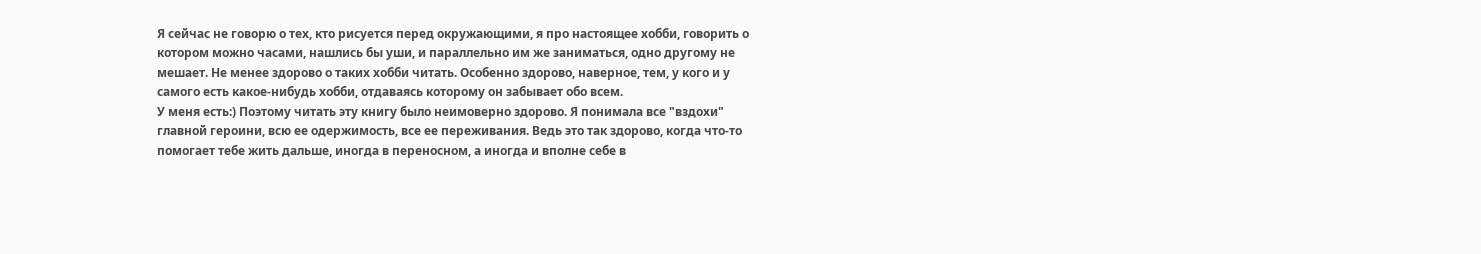Я сейчас не говорю о тех, кто рисуется перед окружающими, я про настоящее хобби, говорить о котором можно часами, нашлись бы уши, и параллельно им же заниматься, одно другому не мешает. Не менее здорово о таких хобби читать. Особенно здорово, наверное, тем, у кого и у самого есть какое-нибудь хобби, отдаваясь которому он забывает обо всем.
У меня есть:) Поэтому читать эту книгу было неимоверно здорово. Я понимала все "вздохи" главной героини, всю ее одержимость, все ее переживания. Ведь это так здорово, когда что-то помогает тебе жить дальше, иногда в переносном, а иногда и вполне себе в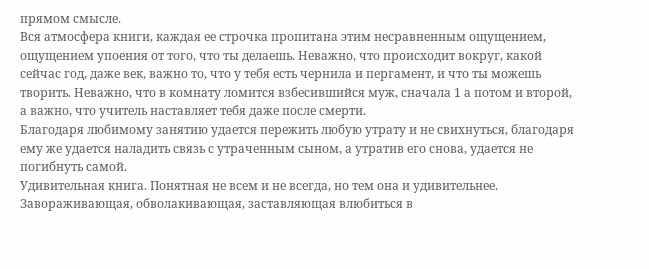прямом смысле.
Вся атмосфера книги, каждая ее строчка пропитана этим несравненным ощущением, ощущением упоения от того, что ты делаешь. Неважно, что происходит вокруг, какой сейчас год, даже век, важно то, что у тебя есть чернила и пергамент, и что ты можешь творить. Неважно, что в комнату ломится взбесившийся муж, сначала 1 а потом и второй, а важно, что учитель наставляет тебя даже после смерти.
Благодаря любимому занятию удается пережить любую утрату и не свихнуться, благодаря ему же удается наладить связь с утраченным сыном, а утратив его снова, удается не погибнуть самой.
Удивительная книга. Понятная не всем и не всегда, но тем она и удивительнее. Завораживающая, обволакивающая, заставляющая влюбиться в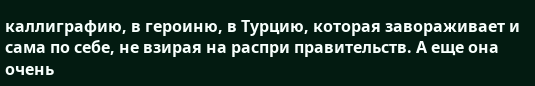каллиграфию, в героиню, в Турцию, которая завораживает и сама по себе, не взирая на распри правительств. А еще она очень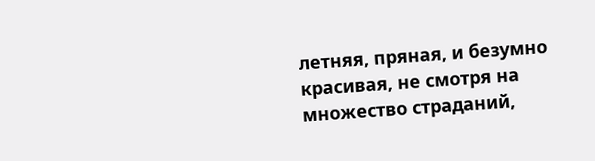летняя, пряная, и безумно красивая, не смотря на множество страданий,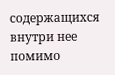содержащихся внутри нее помимо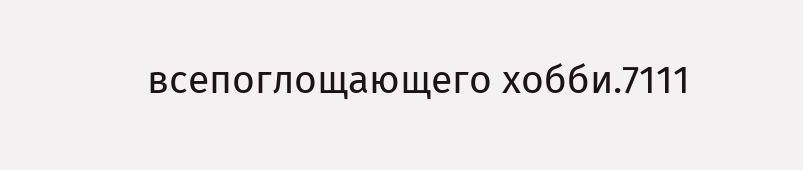всепоглощающего хобби.7111